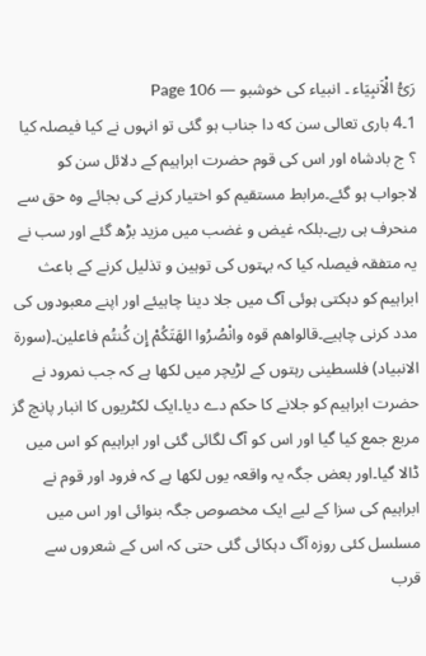رَیُّ الْاَنبِیَاء ۔ انبیاء کی خوشبو — Page 106
1۔4 باری تعالی سن که دا جناب ہو گئی تو انہوں نے کیا فیصلہ کیا ؟ ج بادشاہ اور اس کی قوم حضرت ابراہیم کے دلائل سن کو لاجواب ہو گئے۔مرابط مستقیم کو اختیار کرنے کی بجائے وہ حق سے منحرف ہی رہے۔بلکہ غیض و غضب میں مزید بڑھ گئے اور سب نے یہ متفقہ فیصلہ کیا کہ بہتوں کی توہین و تذلیل کرنے کے باعث ابراہیم کو دہکتی ہوئی آگ میں جلا دینا چاہیئے اور اپنے معبودوں کی مدد کرنی چاہیے۔قالواهم قوه وانْصُرُوا الهَتَكُمْ إِن كُنتُم فاعلين۔(سورة الانبياد) فلسطینی رہتوں کے لڑیچر میں لکھا ہے کہ جب نمرود نے حضرت ابراہیم کو جلانے کا حکم دے دیا۔ایک لکٹریوں کا انبار پانچ گز مربع جمع کیا گیا اور اس کو آگ لگائی گئی اور ابراہیم کو اس میں ڈالا گیا۔اور بعض جگہ یہ واقعہ یوں لکھا ہے کہ فرود اور قوم نے ابراہیم کی سزا کے لیے ایک مخصوص جگہ بنوائی اور اس میں مسلسل کئی روزہ آگ دہکائی گئی حتی کہ اس کے شعروں سے قرب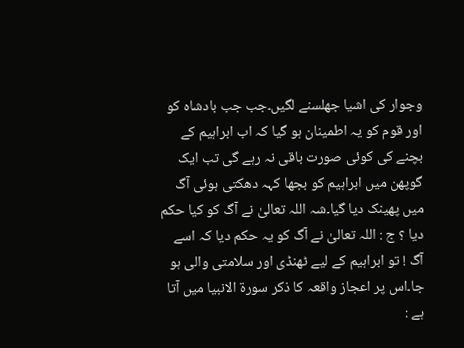وجوار کی اشیا جھلسنے لگیں۔جب جب بادشاہ کو اور قوم کو یہ اطمینان ہو گیا کہ اب ابراہیم کے بچنے کی کوئی صورت باقی نہ رہے گی تب ایک گوپھن میں ابراہیم کو بجھا کہہ دھکتی ہوئی آگ میں پھینک دیا گیا۔شہ اللہ تعالیٰ نے آگ کو کیا حکم دیا ؟ ج : اللہ تعالیٰ نے آگ کو یہ حکم دیا کہ اسے آگ ! تو ابراہیم کے لیے ٹھنڈی اور سلامتی والی ہو جا۔اس پر اعجاز واقعہ کا ذکر سورۃ الانبیا میں آتا ہے :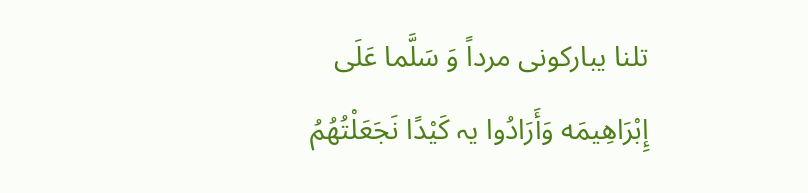تلنا يباركونى مرداً وَ سَلَّما عَلَى إِبْرَاهِيمَه وَأَرَادُوا یہ كَيْدًا نَجَعَلْتُهُمُ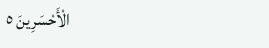الْأَحْسَرِينَ ٥